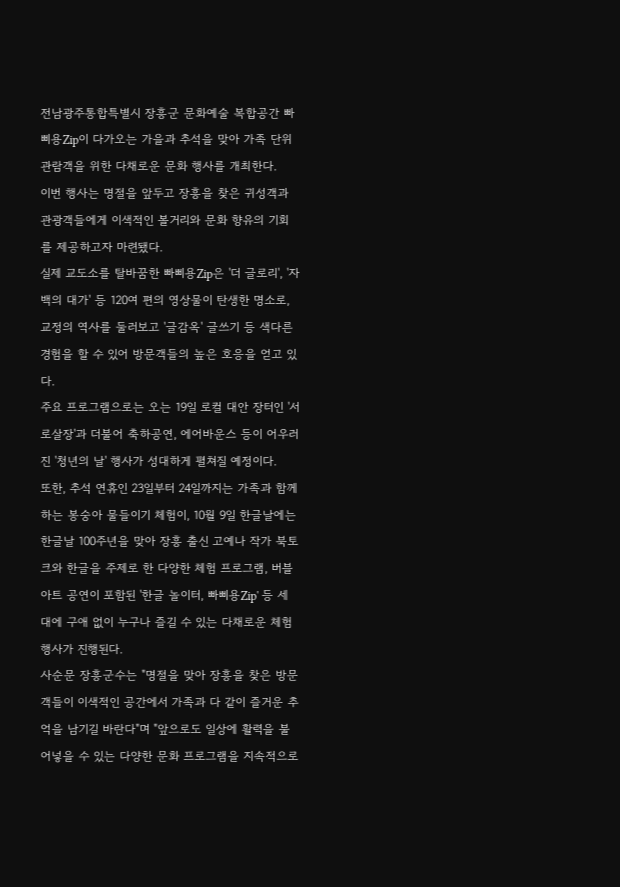전남광주통합특별시 장흥군 문화예술 복합공간 빠삐용Zip이 다가오는 가을과 추석을 맞아 가족 단위 관람객을 위한 다채로운 문화 행사를 개최한다.
이번 행사는 명절을 앞두고 장흥을 찾은 귀성객과 관광객들에게 이색적인 볼거리와 문화 향유의 기회를 제공하고자 마련됐다.
실제 교도소를 탈바꿈한 빠삐용Zip은 '더 글로리', '자백의 대가' 등 120여 편의 영상물이 탄생한 명소로, 교정의 역사를 둘러보고 '글감옥' 글쓰기 등 색다른 경험을 할 수 있어 방문객들의 높은 호응을 얻고 있다.
주요 프로그램으로는 오는 19일 로컬 대안 장터인 '서로살장'과 더불어 축하공연, 에어바운스 등이 어우러진 '청년의 날' 행사가 성대하게 펼쳐질 예정이다.
또한, 추석 연휴인 23일부터 24일까지는 가족과 함께하는 봉숭아 물들이기 체험이, 10월 9일 한글날에는 한글날 100주년을 맞아 장흥 출신 고예나 작가 북토크와 한글을 주제로 한 다양한 체험 프로그램, 버블아트 공연이 포함된 '한글 놀이터, 빠삐용Zip' 등 세대에 구애 없이 누구나 즐길 수 있는 다채로운 체험 행사가 진행된다.
사순문 장흥군수는 "명절을 맞아 장흥을 찾은 방문객들이 이색적인 공간에서 가족과 다 같이 즐거운 추억을 남기길 바란다"며 "앞으로도 일상에 활력을 불어넣을 수 있는 다양한 문화 프로그램을 지속적으로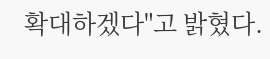확대하겠다"고 밝혔다.